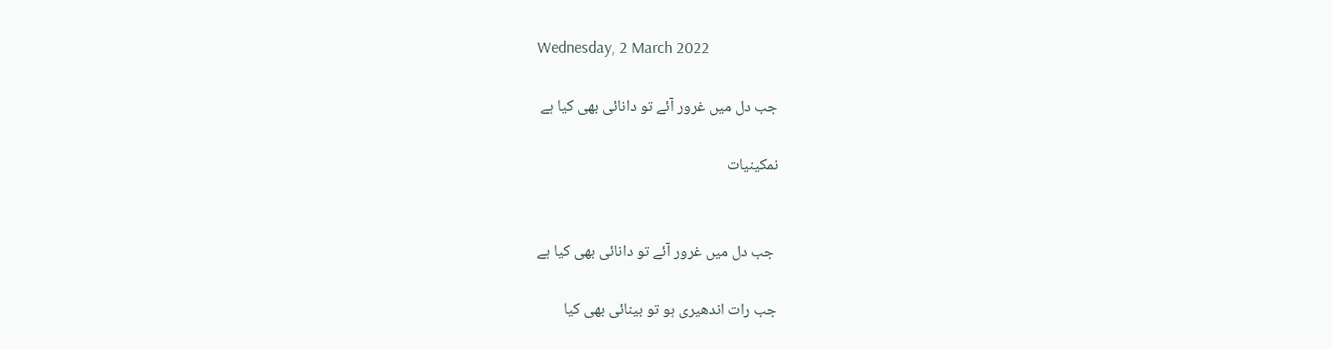Wednesday, 2 March 2022

جب دل میں غرور آئے تو دانائی بھی کیا ہے

نمکینیات


 جب دل میں غرور آئے تو دانائی بھی کیا ہے

جب رات اندھیری ہو تو بینائی بھی کیا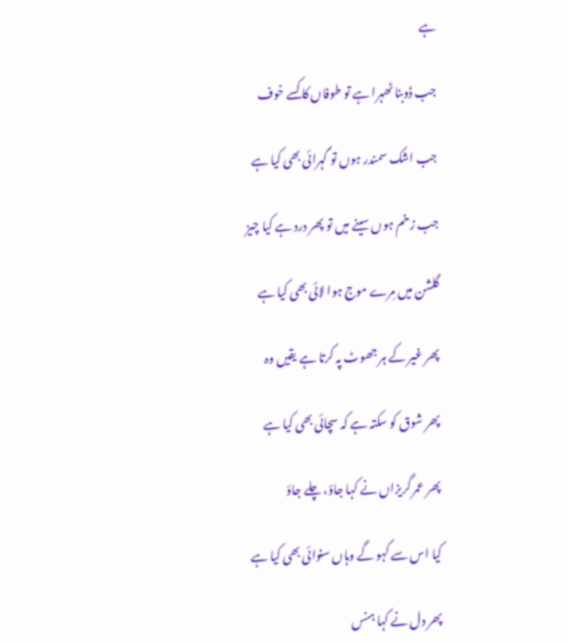ہے

جب ڈوبنا ٹھہرا ہے تو طوفاں کا کسے خوف

جب اشک سمندر ہوں تو گہرائی بھی کیا ہے

جب زخم ہوں سینے میں تو پھر درد ہے کیا چیز

گلشن میں مِرے موج ہوا لائی بھی کیا ہے

پھر غیر کے ہر جھوٹ پہ کرتا ہے یقیں وہ

پھر شوق کو سکتہ ہے کہ سچائی بھی کیا ہے

پھر عمر گریزاں نے کہا جاؤ، چلے جاؤ

کیا اس سے کہو گے وہاں سنوائی بھی کیا ہے

پھر دل نے کہا ہنس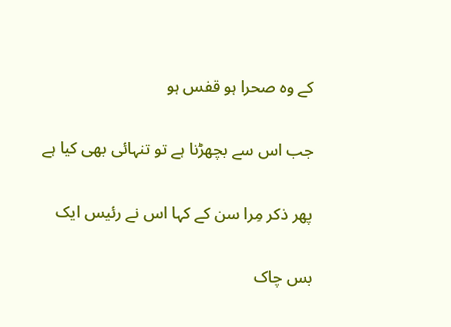کے وہ صحرا ہو قفس ہو

جب اس سے بچھڑنا ہے تو تنہائی بھی کیا ہے

پھر ذکر مِرا سن کے کہا اس نے رئیس ایک

بس چاک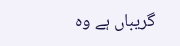گریباں ہے وہ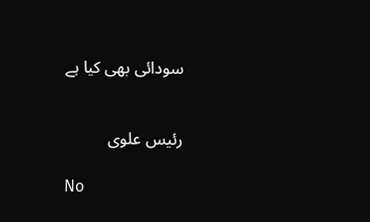سودائی بھی کیا ہے


رئیس علوی

No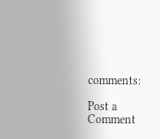comments:

Post a Comment